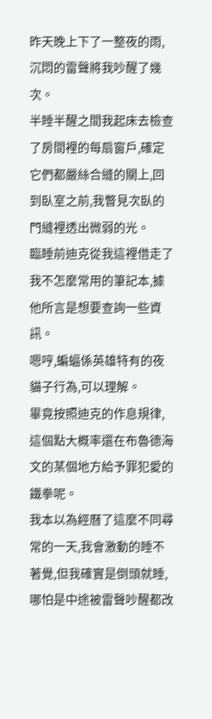昨天晚上下了一整夜的雨,沉悶的雷聲將我吵醒了幾次。
半睡半醒之間我起床去檢查了房間裡的每扇窗戶,確定它們都嚴絲合縫的關上,回到臥室之前,我瞥見次臥的門縫裡透出微弱的光。
臨睡前迪克從我這裡借走了我不怎麼常用的筆記本,據他所言是想要查詢一些資訊。
嗯哼,蝙蝠係英雄特有的夜貓子行為,可以理解。
畢竟按照迪克的作息規律,這個點大概率還在布魯德海文的某個地方給予罪犯愛的鐵拳呢。
我本以為經曆了這麼不同尋常的一天,我會激動的睡不著覺,但我確實是倒頭就睡,哪怕是中途被雷聲吵醒都改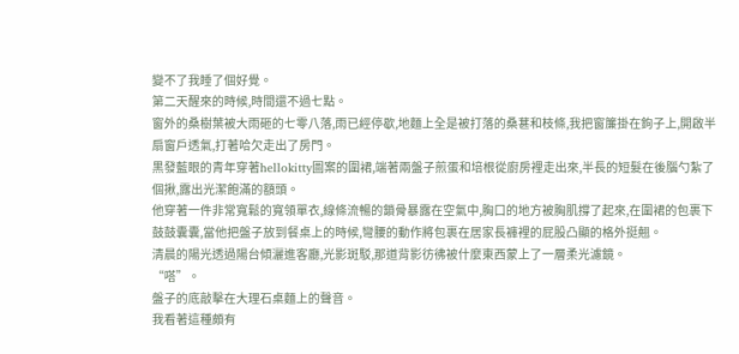變不了我睡了個好覺。
第二天醒來的時候,時間還不過七點。
窗外的桑樹葉被大雨砸的七零八落,雨已經停歇,地麵上全是被打落的桑葚和枝條,我把窗簾掛在鉤子上,開啟半扇窗戶透氣,打著哈欠走出了房門。
黒發藍眼的青年穿著hellokitty圖案的圍裙,端著兩盤子煎蛋和培根從廚房裡走出來,半長的短髮在後腦勺紮了個揪,露出光潔飽滿的額頭。
他穿著一件非常寬鬆的寬領單衣,線條流暢的鎖骨暴露在空氣中,胸口的地方被胸肌撐了起來,在圍裙的包裹下鼓鼓囊囊,當他把盤子放到餐桌上的時候,彎腰的動作將包裹在居家長褲裡的屁股凸顯的格外挺翹。
清晨的陽光透過陽台傾灑進客廳,光影斑駁,那道背影彷彿被什麼東西蒙上了一層柔光濾鏡。
“嗒”。
盤子的底敲擊在大理石桌麵上的聲音。
我看著這種頗有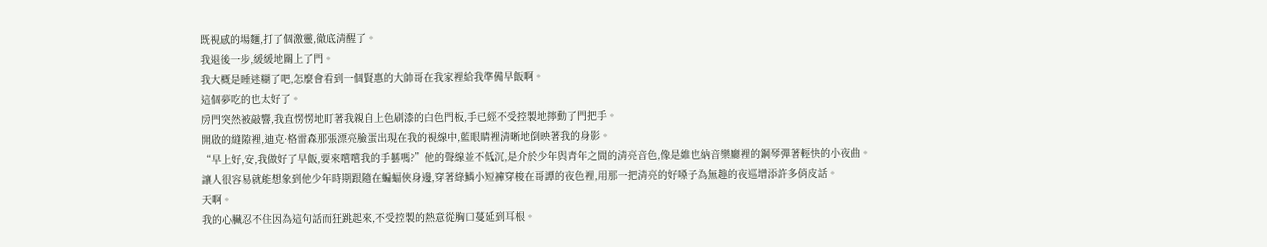既視感的場麵,打了個激靈,徹底清醒了。
我退後一步,緩緩地關上了門。
我大概是睡迷糊了吧,怎麼會看到一個賢惠的大帥哥在我家裡給我準備早飯啊。
這個夢吃的也太好了。
房門突然被敲響,我直愣愣地盯著我親自上色刷漆的白色門板,手已經不受控製地擰動了門把手。
開啟的縫隙裡,迪克·格雷森那張漂亮臉蛋出現在我的視線中,藍眼睛裡清晰地倒映著我的身影。
“早上好,安,我做好了早飯,要來嚐嚐我的手藝嗎?”他的聲線並不低沉,是介於少年與青年之間的清亮音色,像是維也納音樂廳裡的鋼琴彈著輕快的小夜曲。
讓人很容易就能想象到他少年時期跟隨在蝙蝠俠身邊,穿著綠鱗小短褲穿梭在哥譚的夜色裡,用那一把清亮的好嗓子為無趣的夜巡增添許多俏皮話。
天啊。
我的心臟忍不住因為這句話而狂跳起來,不受控製的熱意從胸口蔓延到耳根。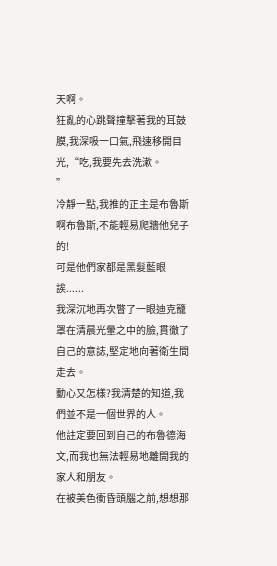天啊。
狂亂的心跳聲撞擊著我的耳鼓膜,我深吸一口氣,飛速移開目光,“吃,我要先去洗漱。
”
冷靜一點,我推的正主是布魯斯啊布魯斯,不能輕易爬牆他兒子的!
可是他們家都是黑髮藍眼誒......
我深沉地再次瞥了一眼迪克籠罩在清晨光暈之中的臉,貫徹了自己的意誌,堅定地向著衛生間走去。
動心又怎樣?我清楚的知道,我們並不是一個世界的人。
他註定要回到自己的布魯德海文,而我也無法輕易地離開我的家人和朋友。
在被美色衝昏頭腦之前,想想那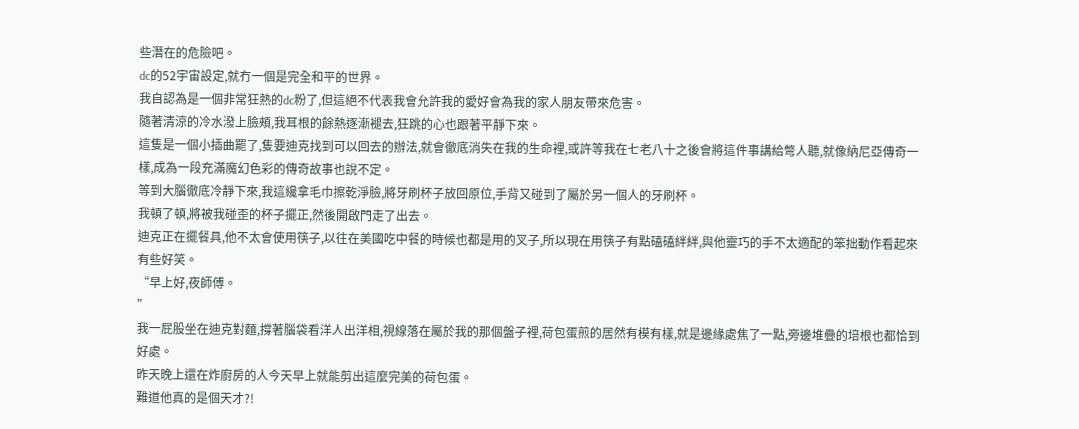些潛在的危險吧。
dc的52宇宙設定,就冇一個是完全和平的世界。
我自認為是一個非常狂熱的dc粉了,但這絕不代表我會允許我的愛好會為我的家人朋友帶來危害。
隨著清涼的冷水潑上臉頰,我耳根的餘熱逐漸褪去,狂跳的心也跟著平靜下來。
這隻是一個小插曲罷了,隻要迪克找到可以回去的辦法,就會徹底消失在我的生命裡,或許等我在七老八十之後會將這件事講給彆人聽,就像納尼亞傳奇一樣,成為一段充滿魔幻色彩的傳奇故事也說不定。
等到大腦徹底冷靜下來,我這纔拿毛巾擦乾淨臉,將牙刷杯子放回原位,手背又碰到了屬於另一個人的牙刷杯。
我頓了頓,將被我碰歪的杯子擺正,然後開啟門走了出去。
迪克正在擺餐具,他不太會使用筷子,以往在美國吃中餐的時候也都是用的叉子,所以現在用筷子有點磕磕絆絆,與他靈巧的手不太適配的笨拙動作看起來有些好笑。
“早上好,夜師傅。
”
我一屁股坐在迪克對麵,撐著腦袋看洋人出洋相,視線落在屬於我的那個盤子裡,荷包蛋煎的居然有模有樣,就是邊緣處焦了一點,旁邊堆疊的培根也都恰到好處。
昨天晚上還在炸廚房的人今天早上就能剪出這麼完美的荷包蛋。
難道他真的是個天才?!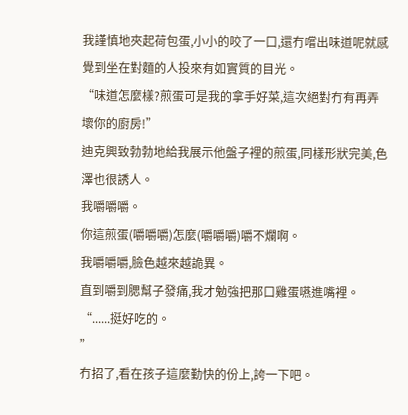我謹慎地夾起荷包蛋,小小的咬了一口,還冇嚐出味道呢就感覺到坐在對麵的人投來有如實質的目光。
“味道怎麼樣?煎蛋可是我的拿手好菜,這次絕對冇有再弄壞你的廚房!”
迪克興致勃勃地給我展示他盤子裡的煎蛋,同樣形狀完美,色澤也很誘人。
我嚼嚼嚼。
你這煎蛋(嚼嚼嚼)怎麼(嚼嚼嚼)嚼不爛啊。
我嚼嚼嚼,臉色越來越詭異。
直到嚼到腮幫子發痛,我才勉強把那口雞蛋嚥進嘴裡。
“......挺好吃的。
”
冇招了,看在孩子這麼勤快的份上,誇一下吧。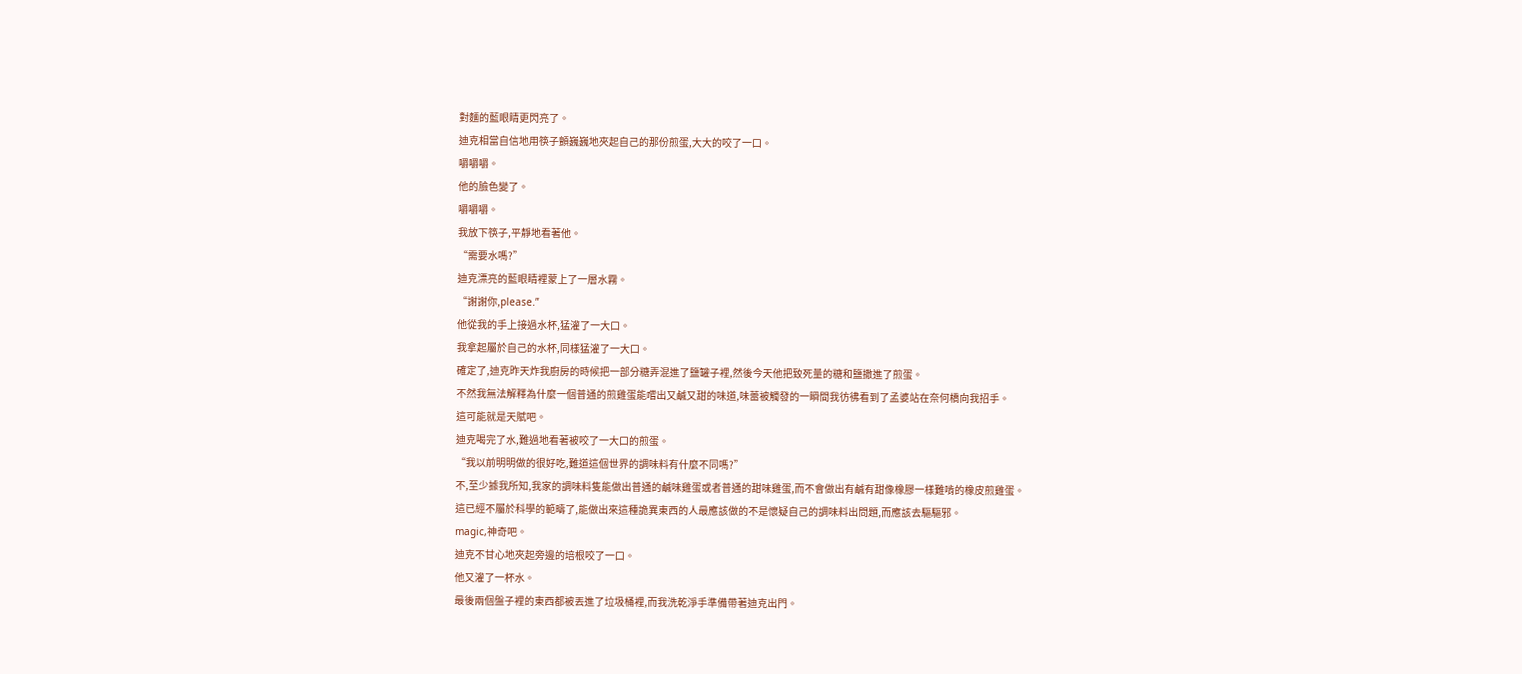對麵的藍眼睛更閃亮了。
迪克相當自信地用筷子顫巍巍地夾起自己的那份煎蛋,大大的咬了一口。
嚼嚼嚼。
他的臉色變了。
嚼嚼嚼。
我放下筷子,平靜地看著他。
“需要水嗎?”
迪克漂亮的藍眼睛裡蒙上了一層水霧。
“謝謝你,please.”
他從我的手上接過水杯,猛灌了一大口。
我拿起屬於自己的水杯,同樣猛灌了一大口。
確定了,迪克昨天炸我廚房的時候把一部分糖弄混進了鹽罐子裡,然後今天他把致死量的糖和鹽撒進了煎蛋。
不然我無法解釋為什麼一個普通的煎雞蛋能嚐出又鹹又甜的味道,味蕾被觸發的一瞬間我彷彿看到了孟婆站在奈何橋向我招手。
這可能就是天賦吧。
迪克喝完了水,難過地看著被咬了一大口的煎蛋。
“我以前明明做的很好吃,難道這個世界的調味料有什麼不同嗎?”
不,至少據我所知,我家的調味料隻能做出普通的鹹味雞蛋或者普通的甜味雞蛋,而不會做出有鹹有甜像橡膠一樣難啃的橡皮煎雞蛋。
這已經不屬於科學的範疇了,能做出來這種詭異東西的人最應該做的不是懷疑自己的調味料出問題,而應該去驅驅邪。
magic,神奇吧。
迪克不甘心地夾起旁邊的培根咬了一口。
他又灌了一杯水。
最後兩個盤子裡的東西都被丟進了垃圾桶裡,而我洗乾淨手準備帶著迪克出門。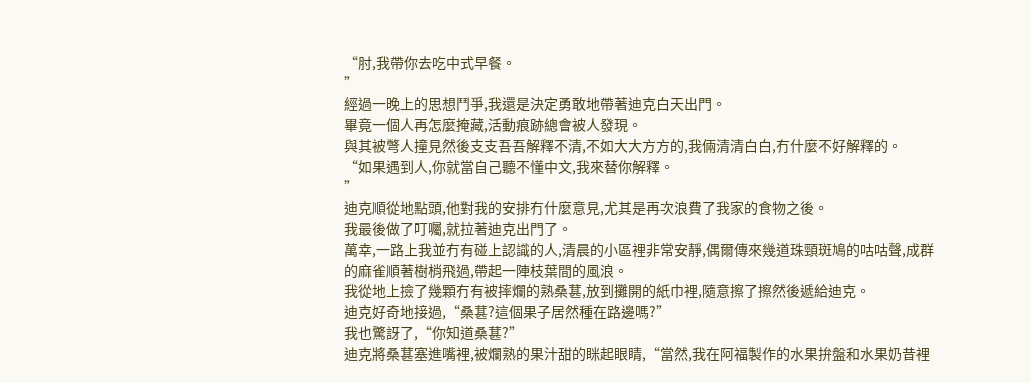“肘,我帶你去吃中式早餐。
”
經過一晚上的思想鬥爭,我還是決定勇敢地帶著迪克白天出門。
畢竟一個人再怎麼掩藏,活動痕跡總會被人發現。
與其被彆人撞見然後支支吾吾解釋不清,不如大大方方的,我倆清清白白,冇什麼不好解釋的。
“如果遇到人,你就當自己聽不懂中文,我來替你解釋。
”
迪克順從地點頭,他對我的安排冇什麼意見,尤其是再次浪費了我家的食物之後。
我最後做了叮囑,就拉著迪克出門了。
萬幸,一路上我並冇有碰上認識的人,清晨的小區裡非常安靜,偶爾傳來幾道珠頸斑鳩的咕咕聲,成群的麻雀順著樹梢飛過,帶起一陣枝葉間的風浪。
我從地上撿了幾顆冇有被摔爛的熟桑葚,放到攤開的紙巾裡,隨意擦了擦然後遞給迪克。
迪克好奇地接過,“桑葚?這個果子居然種在路邊嗎?”
我也驚訝了,“你知道桑葚?”
迪克將桑葚塞進嘴裡,被爛熟的果汁甜的眯起眼睛,“當然,我在阿福製作的水果拚盤和水果奶昔裡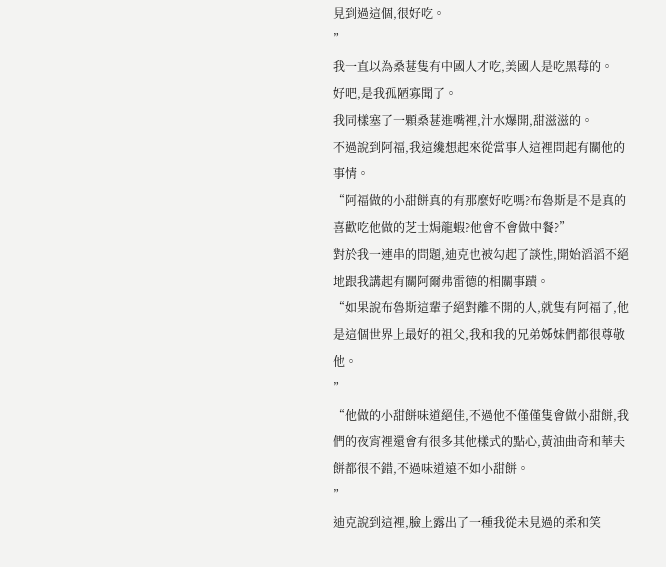見到過這個,很好吃。
”
我一直以為桑葚隻有中國人才吃,美國人是吃黑莓的。
好吧,是我孤陋寡聞了。
我同樣塞了一顆桑葚進嘴裡,汁水爆開,甜滋滋的。
不過說到阿福,我這纔想起來從當事人這裡問起有關他的事情。
“阿福做的小甜餅真的有那麼好吃嗎?布魯斯是不是真的喜歡吃他做的芝士焗龍蝦?他會不會做中餐?”
對於我一連串的問題,迪克也被勾起了談性,開始滔滔不絕地跟我講起有關阿爾弗雷德的相關事蹟。
“如果說布魯斯這輩子絕對離不開的人,就隻有阿福了,他是這個世界上最好的祖父,我和我的兄弟姊妹們都很尊敬他。
”
“他做的小甜餅味道絕佳,不過他不僅僅隻會做小甜餅,我們的夜宵裡還會有很多其他樣式的點心,黃油曲奇和華夫餅都很不錯,不過味道遠不如小甜餅。
”
迪克說到這裡,臉上露出了一種我從未見過的柔和笑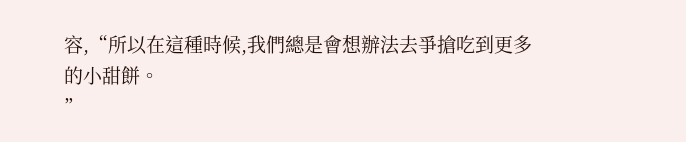容,“所以在這種時候,我們總是會想辦法去爭搶吃到更多的小甜餅。
”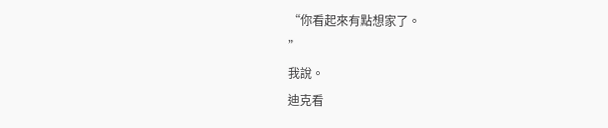“你看起來有點想家了。
”
我說。
迪克看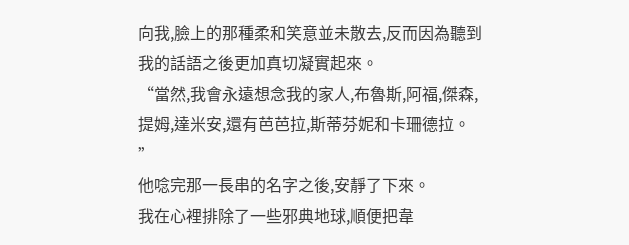向我,臉上的那種柔和笑意並未散去,反而因為聽到我的話語之後更加真切凝實起來。
“當然,我會永遠想念我的家人,布魯斯,阿福,傑森,提姆,達米安,還有芭芭拉,斯蒂芬妮和卡珊德拉。
”
他唸完那一長串的名字之後,安靜了下來。
我在心裡排除了一些邪典地球,順便把韋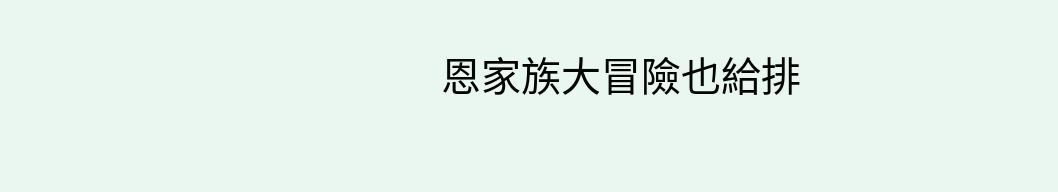恩家族大冒險也給排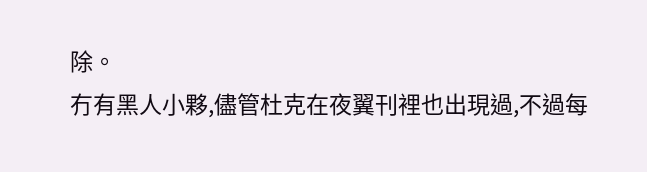除。
冇有黑人小夥,儘管杜克在夜翼刊裡也出現過,不過每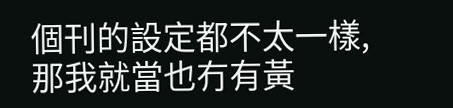個刊的設定都不太一樣,那我就當也冇有黃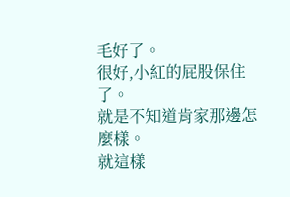毛好了。
很好,小紅的屁股保住了。
就是不知道肯家那邊怎麼樣。
就這樣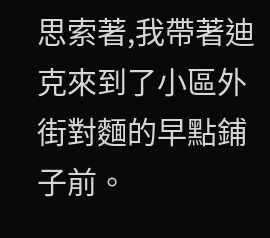思索著,我帶著迪克來到了小區外街對麵的早點鋪子前。